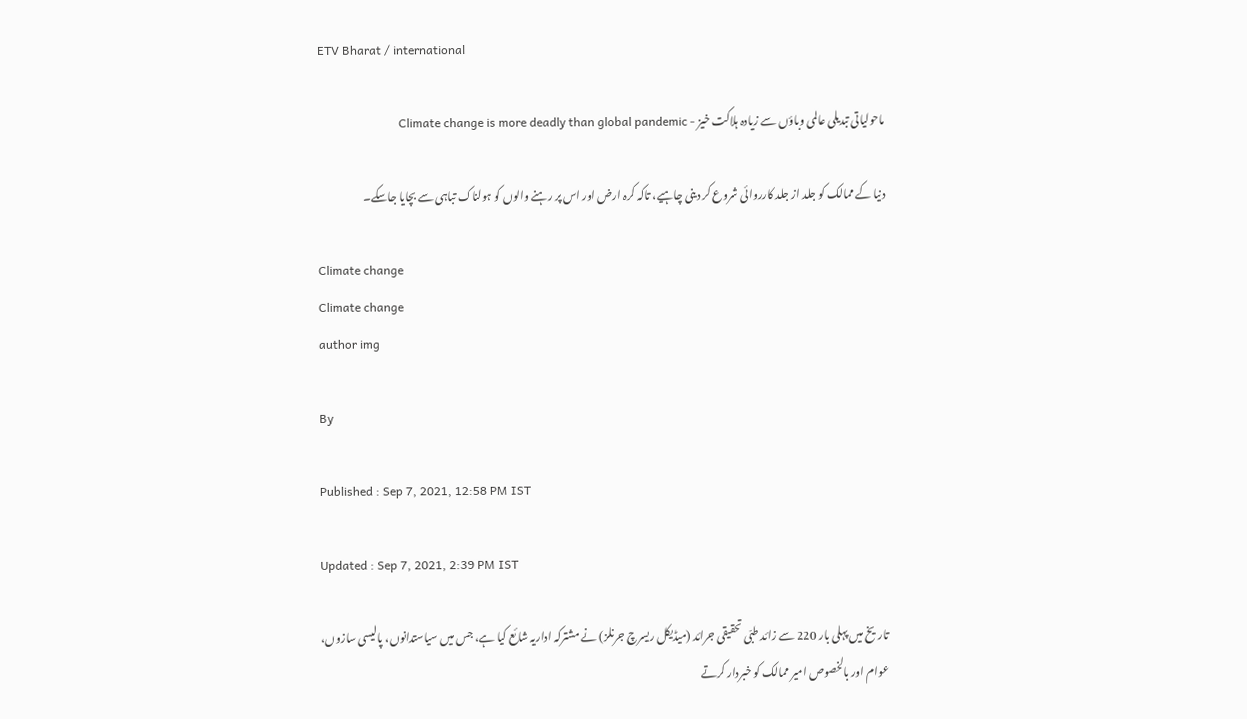ETV Bharat / international

ماحولیاتی تبدیلی عالمی وباؤں سے زیادہ ہلاکت خیز - Climate change is more deadly than global pandemic

دنیا کے ممالک کو جلد از جلد کارروائی شروع کر دینی چاہیے، تاکہ کرہ ارض اور اس پر رہنے والوں کو ہولناک تباہی سے بچایا جاسکے۔

Climate change
Climate change
author img

By

Published : Sep 7, 2021, 12:58 PM IST

Updated : Sep 7, 2021, 2:39 PM IST

تاریخ میں پہلی بار 220 سے زائد طبّی تحقیقی جرائد (میڈیکل ریسرچ جرنلز) نے مشترکہ اداریہ شائع کیا ہے، جس میں سیاستدانوں، پالیسی سازوں، عوام اور بالخصوص امیر ممالک کو خبردار کرتے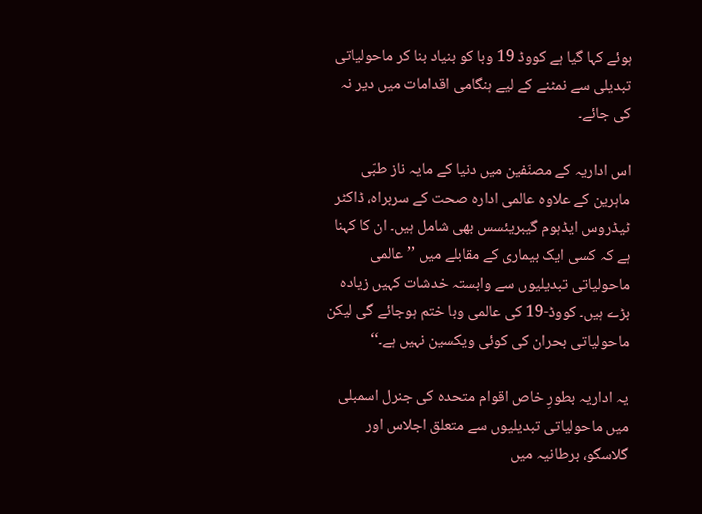ہوئے کہا گیا ہے کووڈ 19 وبا کو بنیاد بنا کر ماحولیاتی تبدیلی سے نمٹنے کے لیے ہنگامی اقدامات میں دیر نہ کی جائے۔

اس اداریہ کے مصنّفین میں دنیا کے مایہ ناز طبّی ماہرین کے علاوہ عالمی ادارہ صحت کے سربراہ، ڈاکٹر ٹیڈروس ایڈہوم گیبریئسس بھی شامل ہیں۔ ان کا کہنا ہے کہ کسی ایک بیماری کے مقابلے میں ’’عالمی ماحولیاتی تبدیلیوں سے وابستہ خدشات کہیں زیادہ بڑے ہیں۔ کووڈ-19 کی عالمی وبا ختم ہوجائے گی لیکن ماحولیاتی بحران کی کوئی ویکسین نہیں ہے۔‘‘

یہ اداریہ بطورِ خاص اقوام متحدہ کی جنرل اسمبلی میں ماحولیاتی تبدیلیوں سے متعلق اجلاس اور گلاسگو، برطانیہ میں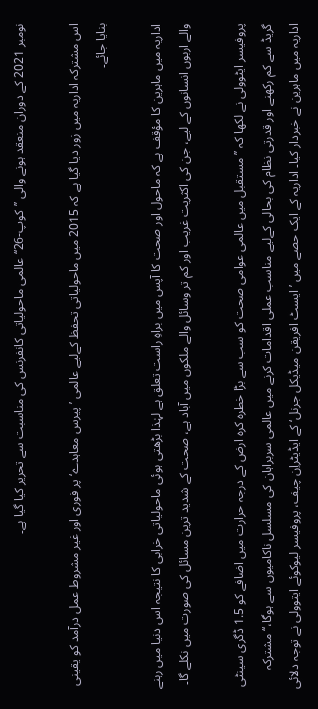نومبر 2021 کے دوران منعقد ہونے والی ’’کوپ-26‘‘ عالمی ماحولیاتی کانفرنس کی مناسبت سے تحریر کیا گیا ہے۔

اس مشترکہ اداریہ میں زور دیا گیا ہے کہ 2015 میں ماحولیاتی تحفظ کےلیے عالمی ’پیرس معاہدے‘ پر فوری اور غیر مشروط عمل درآمد کو یقینی بنایا جائے۔

اداریہ میں ماہرین کا مؤقف ہے کہ ماحول اور صحت کا آپس میں براہِ راست تعلق ہے لہٰذا بڑھتی ہوئی ماحولیاتی خرابی کا نتیجہ اس دنیا میں رہنے والے اربوں انسانوں کے لیے، جن کی اکثریت غریب اور کم تر وسائل والے ملکوں میں آباد ہے، صحت کے شدید ترین مسائل کی صورت میں نکلے گا۔

پروفیسر ایٹوولی نے لکھا کہ ’’مستقبل میں عالمی عوامی صحت کو سب سے بڑا خطرہ کرہ ارض کے درجہ حرارت میں اضافے کو 1.5 ڈگری سینٹی گریڈ سے کم رکھنے اور قدرتی نظام کی بحالی کےلیے مناسب عملی اقدامات کرنے میں عالمی سربراہان کی مسلسل ناکامیوں سے ہوگا،‘‘ مشترکہ اداریہ میں ماہرین نے خبردار کیا۔ اداریہ کے ایک حصے میں ’ایسٹ افریقن میڈیکل جرنل‘ کے ایڈیٹراِن چیف، پروفیسر لیوکوئے ایتوولی نے توجہ دلائی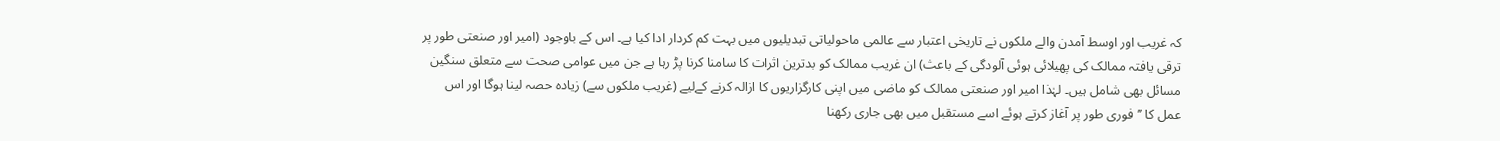کہ غریب اور اوسط آمدن والے ملکوں نے تاریخی اعتبار سے عالمی ماحولیاتی تبدیلیوں میں بہت کم کردار ادا کیا ہے۔ اس کے باوجود (امیر اور صنعتی طور پر ترقی یافتہ ممالک کی پھیلائی ہوئی آلودگی کے باعث) ان غریب ممالک کو بدترین اثرات کا سامنا کرنا پڑ رہا ہے جن میں عوامی صحت سے متعلق سنگین مسائل بھی شامل ہیں۔ لہٰذا امیر اور صنعتی ممالک کو ماضی میں اپنی کارگزاریوں کا ازالہ کرنے کےلیے (غریب ملکوں سے) زیادہ حصہ لینا ہوگا اور اس عمل کا ’’فوری طور پر آغاز کرتے ہوئے اسے مستقبل میں بھی جاری رکھنا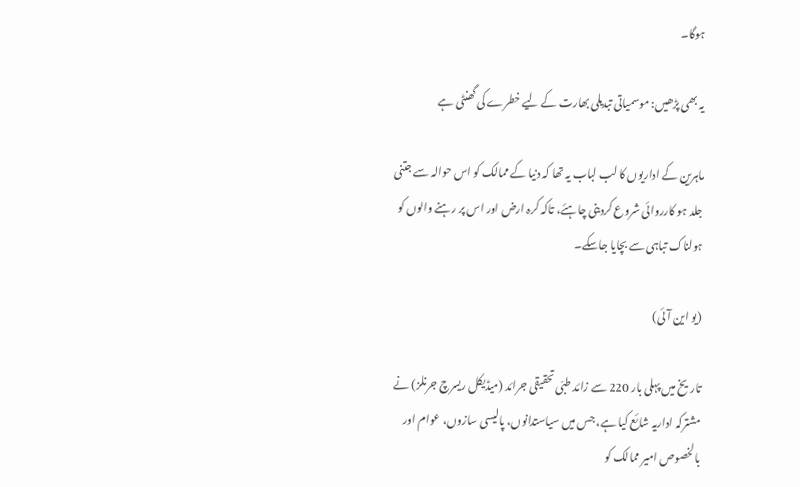ہوگا۔

یہ بھی پڑھیں: موسمیاتی تبدیلی بھارت کے لیے خطرے کی گھنٹی ہے

ماہرین کے اداریوں کا لب لباب یہ تھا کہ دنیا کے ممالک کو اس حوالہ سے جتنی جلد ہو کارروائی شروع کردینی چاہئے، تاکہ کرہ ارض اور اس پر رہنے والوں کو ہولناک تباہی سے بچایا جاسکے۔

(یو این آئی)

تاریخ میں پہلی بار 220 سے زائد طبّی تحقیقی جرائد (میڈیکل ریسرچ جرنلز) نے مشترکہ اداریہ شائع کیا ہے، جس میں سیاستدانوں، پالیسی سازوں، عوام اور بالخصوص امیر ممالک کو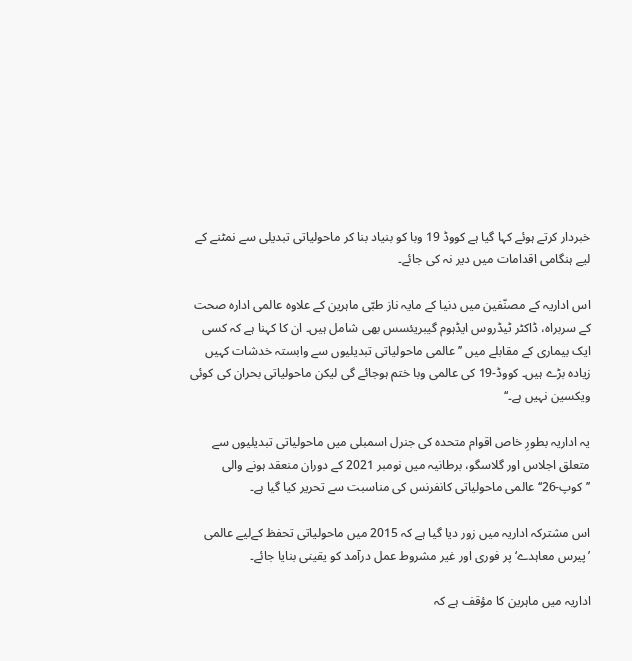خبردار کرتے ہوئے کہا گیا ہے کووڈ 19 وبا کو بنیاد بنا کر ماحولیاتی تبدیلی سے نمٹنے کے لیے ہنگامی اقدامات میں دیر نہ کی جائے۔

اس اداریہ کے مصنّفین میں دنیا کے مایہ ناز طبّی ماہرین کے علاوہ عالمی ادارہ صحت کے سربراہ، ڈاکٹر ٹیڈروس ایڈہوم گیبریئسس بھی شامل ہیں۔ ان کا کہنا ہے کہ کسی ایک بیماری کے مقابلے میں ’’عالمی ماحولیاتی تبدیلیوں سے وابستہ خدشات کہیں زیادہ بڑے ہیں۔ کووڈ-19 کی عالمی وبا ختم ہوجائے گی لیکن ماحولیاتی بحران کی کوئی ویکسین نہیں ہے۔‘‘

یہ اداریہ بطورِ خاص اقوام متحدہ کی جنرل اسمبلی میں ماحولیاتی تبدیلیوں سے متعلق اجلاس اور گلاسگو، برطانیہ میں نومبر 2021 کے دوران منعقد ہونے والی ’’کوپ-26‘‘ عالمی ماحولیاتی کانفرنس کی مناسبت سے تحریر کیا گیا ہے۔

اس مشترکہ اداریہ میں زور دیا گیا ہے کہ 2015 میں ماحولیاتی تحفظ کےلیے عالمی ’پیرس معاہدے‘ پر فوری اور غیر مشروط عمل درآمد کو یقینی بنایا جائے۔

اداریہ میں ماہرین کا مؤقف ہے کہ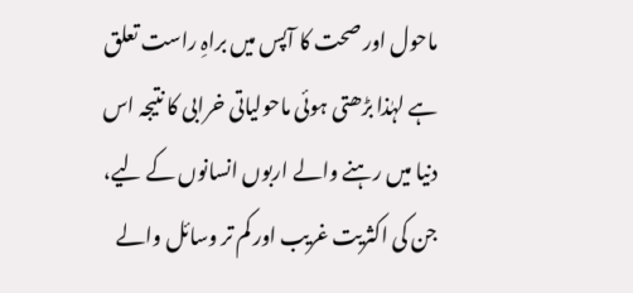ماحول اور صحت کا آپس میں براہِ راست تعلق ہے لہٰذا بڑھتی ہوئی ماحولیاتی خرابی کا نتیجہ اس دنیا میں رہنے والے اربوں انسانوں کے لیے، جن کی اکثریت غریب اور کم تر وسائل والے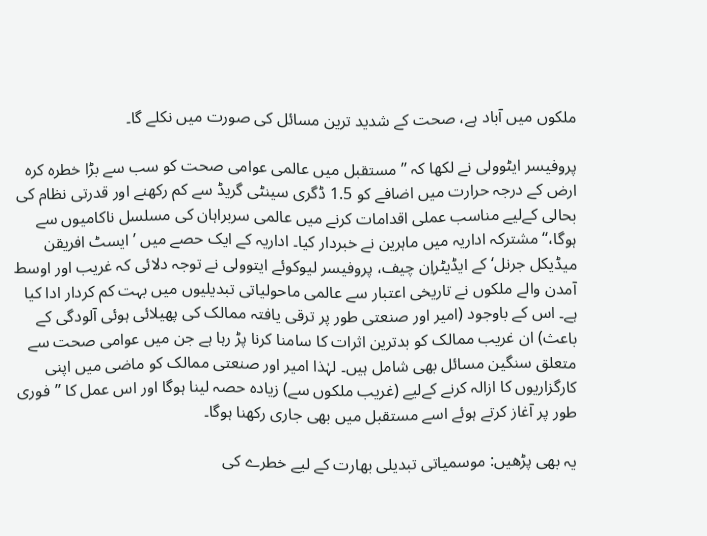ملکوں میں آباد ہے، صحت کے شدید ترین مسائل کی صورت میں نکلے گا۔

پروفیسر ایٹوولی نے لکھا کہ ’’مستقبل میں عالمی عوامی صحت کو سب سے بڑا خطرہ کرہ ارض کے درجہ حرارت میں اضافے کو 1.5 ڈگری سینٹی گریڈ سے کم رکھنے اور قدرتی نظام کی بحالی کےلیے مناسب عملی اقدامات کرنے میں عالمی سربراہان کی مسلسل ناکامیوں سے ہوگا،‘‘ مشترکہ اداریہ میں ماہرین نے خبردار کیا۔ اداریہ کے ایک حصے میں ’ایسٹ افریقن میڈیکل جرنل‘ کے ایڈیٹراِن چیف، پروفیسر لیوکوئے ایتوولی نے توجہ دلائی کہ غریب اور اوسط آمدن والے ملکوں نے تاریخی اعتبار سے عالمی ماحولیاتی تبدیلیوں میں بہت کم کردار ادا کیا ہے۔ اس کے باوجود (امیر اور صنعتی طور پر ترقی یافتہ ممالک کی پھیلائی ہوئی آلودگی کے باعث) ان غریب ممالک کو بدترین اثرات کا سامنا کرنا پڑ رہا ہے جن میں عوامی صحت سے متعلق سنگین مسائل بھی شامل ہیں۔ لہٰذا امیر اور صنعتی ممالک کو ماضی میں اپنی کارگزاریوں کا ازالہ کرنے کےلیے (غریب ملکوں سے) زیادہ حصہ لینا ہوگا اور اس عمل کا ’’فوری طور پر آغاز کرتے ہوئے اسے مستقبل میں بھی جاری رکھنا ہوگا۔

یہ بھی پڑھیں: موسمیاتی تبدیلی بھارت کے لیے خطرے کی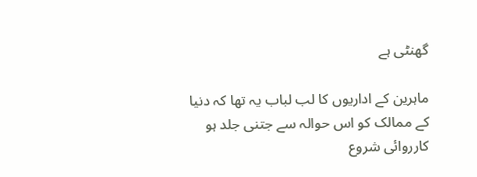گھنٹی ہے

ماہرین کے اداریوں کا لب لباب یہ تھا کہ دنیا کے ممالک کو اس حوالہ سے جتنی جلد ہو کارروائی شروع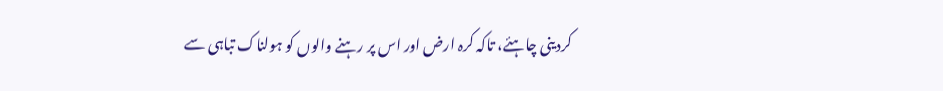کردینی چاہئے، تاکہ کرہ ارض اور اس پر رہنے والوں کو ہولناک تباہی سے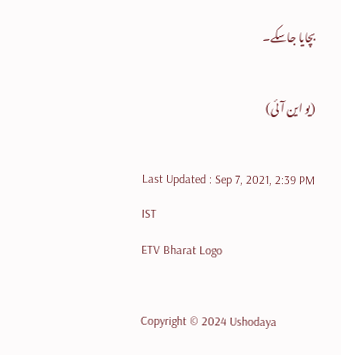بچایا جاسکے۔

(یو این آئی)

Last Updated : Sep 7, 2021, 2:39 PM IST
ETV Bharat Logo

Copyright © 2024 Ushodaya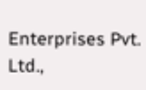Enterprises Pvt. Ltd.,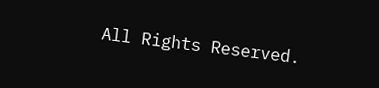All Rights Reserved.